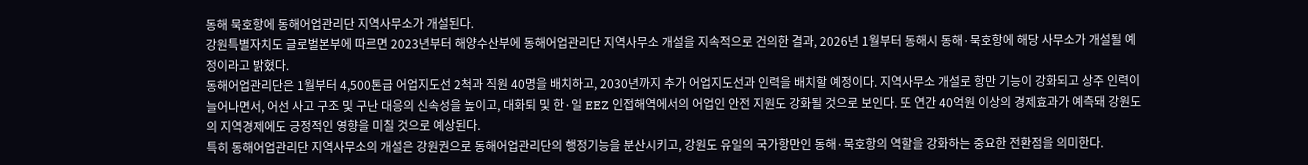동해 묵호항에 동해어업관리단 지역사무소가 개설된다.
강원특별자치도 글로벌본부에 따르면 2023년부터 해양수산부에 동해어업관리단 지역사무소 개설을 지속적으로 건의한 결과, 2026년 1월부터 동해시 동해·묵호항에 해당 사무소가 개설될 예정이라고 밝혔다.
동해어업관리단은 1월부터 4,500톤급 어업지도선 2척과 직원 40명을 배치하고, 2030년까지 추가 어업지도선과 인력을 배치할 예정이다. 지역사무소 개설로 항만 기능이 강화되고 상주 인력이 늘어나면서, 어선 사고 구조 및 구난 대응의 신속성을 높이고, 대화퇴 및 한·일 EEZ 인접해역에서의 어업인 안전 지원도 강화될 것으로 보인다. 또 연간 40억원 이상의 경제효과가 예측돼 강원도의 지역경제에도 긍정적인 영향을 미칠 것으로 예상된다.
특히 동해어업관리단 지역사무소의 개설은 강원권으로 동해어업관리단의 행정기능을 분산시키고, 강원도 유일의 국가항만인 동해·묵호항의 역할을 강화하는 중요한 전환점을 의미한다.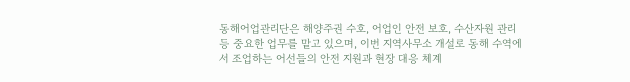동해어업관리단은 해양주권 수호, 어업인 안전 보호, 수산자원 관리 등 중요한 업무를 맡고 있으며, 이번 지역사무소 개설로 동해 수역에서 조업하는 어선들의 안전 지원과 현장 대응 체계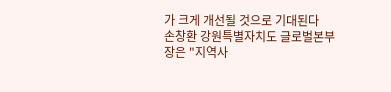가 크게 개선될 것으로 기대된다
손창환 강원특별자치도 글로벌본부장은 "지역사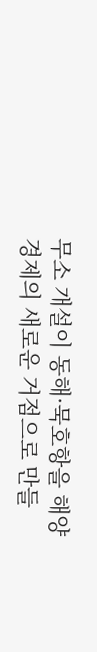무소 개설이 동해·묵호항을 해양경제의 새로운 거점으로 만들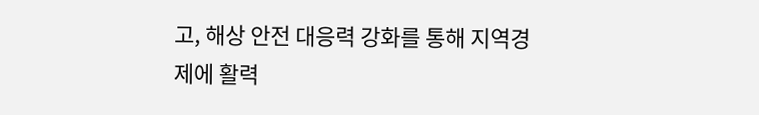고, 해상 안전 대응력 강화를 통해 지역경제에 활력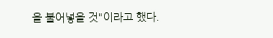을 불어넣을 것"이라고 했다.